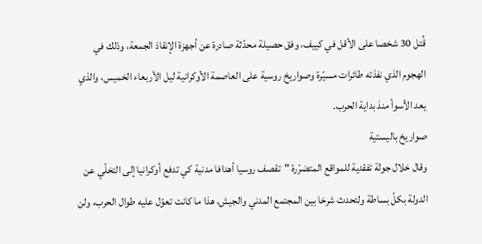قُتل 30 شخصا على الأقل في كييف، وفق حصيلة محدّثة صادرة عن أجهزة الإنقاذ الجمعة، وذلك في الهجوم الذي نفذته طائرات مسيّرة وصواريخ روسية على العاصمة الأوكرانية ليل الأربعاء الخميس، والذي يعد الأسوأ منذ بداية الحرب.
صواريخ باليستية
وقال خلال جولة تفقدية للمواقع المتضرّرة "تقصف روسيا أهدافا مدنية كي تدفع أوكرانيا إلى التخلّي عن الدولة بكلّ بساطة ولتحدث شرخا بين المجتمع المدني والجيش، هذا ما كانت تعوّل عليه طوال الحرب، ولن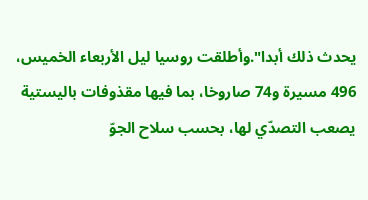يحدث ذلك أبدا".وأطلقت روسيا ليل الأربعاء الخميس، 496 مسيرة و74 صاروخا، بما فيها مقذوفات باليستية يصعب التصدّي لها، بحسب سلاح الجوّ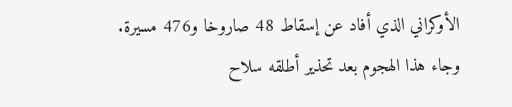الأوكراني الذي أفاد عن إسقاط 48 صاروخا و476 مسيرة.
وجاء هذا الهجوم بعد تحذير أطلقه سلاح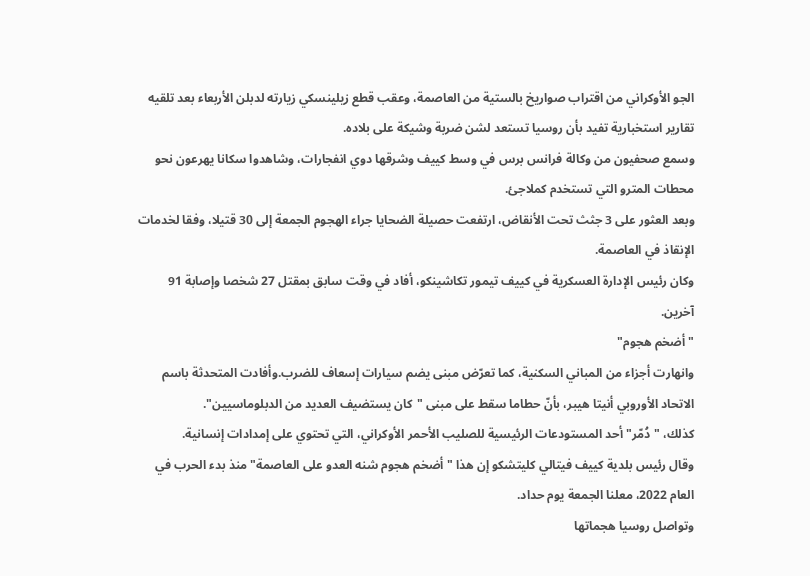الجو الأوكراني من اقتراب صواريخ بالستية من العاصمة، وعقب قطع زيلينسكي زيارته لدبلن الأربعاء بعد تلقيه تقارير استخبارية تفيد بأن روسيا تستعد لشن ضربة وشيكة على بلاده.
وسمع صحفيون من وكالة فرانس برس في وسط كييف وشرقها دوي انفجارات، وشاهدوا سكانا يهرعون نحو محطات المترو التي تستخدم كملاجئ.
وبعد العثور على 3 جثث تحت الأنقاض، ارتفعت حصيلة الضحايا جراء الهجوم الجمعة إلى 30 قتيلا، وفقا لخدمات الإنقاذ في العاصمة.
وكان رئيس الإدارة العسكرية في كييف تيمور تكاشينكو، أفاد في وقت سابق بمقتل 27 شخصا وإصابة 91 آخرين.
"أضخم هجوم"
وانهارت أجزاء من المباني السكنية، كما تعرّض مبنى يضم سيارات إسعاف للضرب.وأفادت المتحدثة باسم الاتحاد الأوروبي أنيتا هيبر، بأنّ حطاما سقط على مبنى "كان يستضيف العديد من الدبلوماسيين".
كذلك، "دُمّر" أحد المستودعات الرئيسية للصليب الأحمر الأوكراني، التي تحتوي على إمدادات إنسانية.
وقال رئيس بلدية كييف فيتالي كليتشكو إن هذا "أضخم هجوم شنه العدو على العاصمة" منذ بدء الحرب في العام 2022، معلنا الجمعة يوم حداد.
وتواصل روسيا هجماتها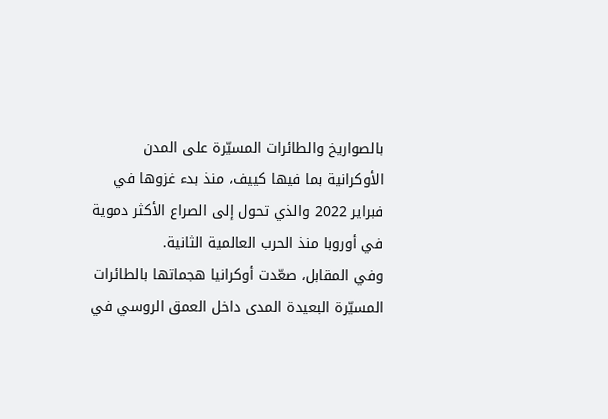بالصواريخ والطائرات المسيّرة على المدن الأوكرانية بما فيها كييف، منذ بدء غزوها في فبراير 2022 والذي تحول إلى الصراع الأكثر دموية في أوروبا منذ الحرب العالمية الثانية.
وفي المقابل، صعّدت أوكرانيا هجماتها بالطائرات المسيّرة البعيدة المدى داخل العمق الروسي في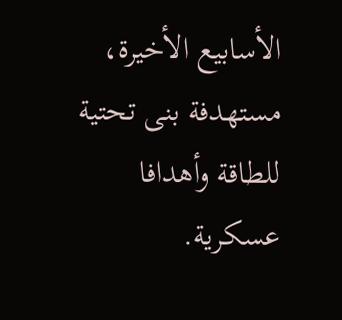الأسابيع الأخيرة، مستهدفة بنى تحتية للطاقة وأهدافا عسكرية.